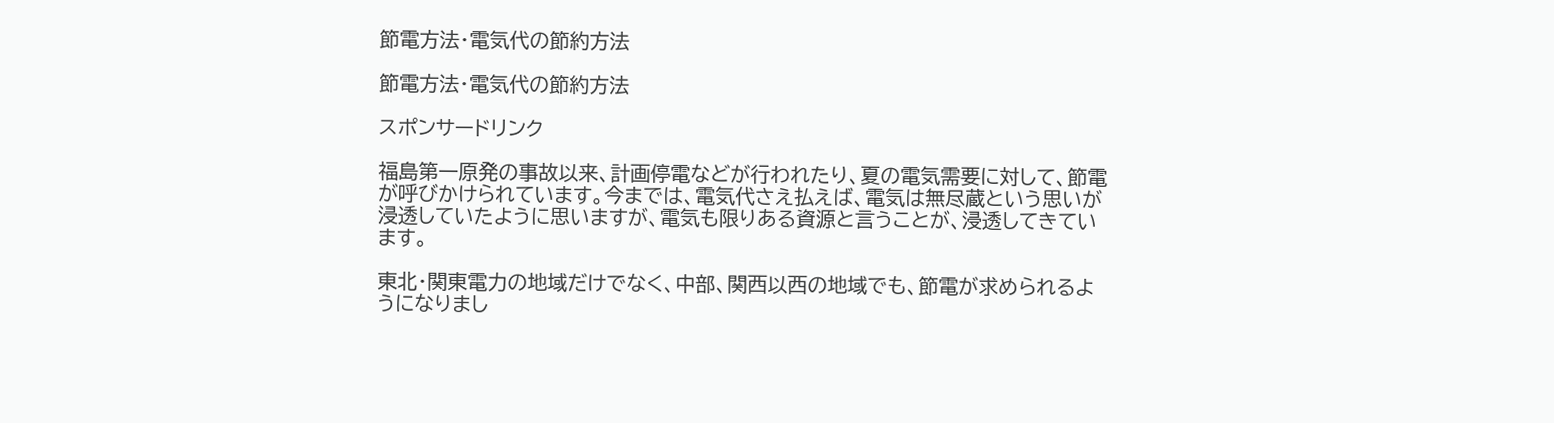節電方法・電気代の節約方法

節電方法・電気代の節約方法

スポンサードリンク

福島第一原発の事故以来、計画停電などが行われたり、夏の電気需要に対して、節電が呼びかけられています。今までは、電気代さえ払えば、電気は無尽蔵という思いが浸透していたように思いますが、電気も限りある資源と言うことが、浸透してきています。

東北・関東電力の地域だけでなく、中部、関西以西の地域でも、節電が求められるようになりまし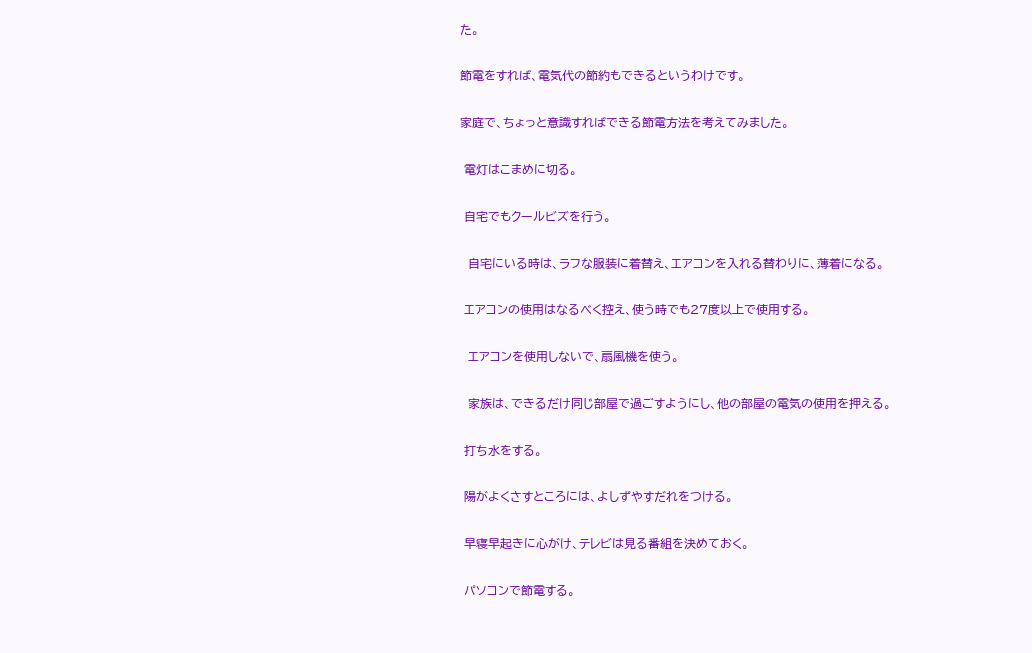た。

節電をすれば、電気代の節約もできるというわけです。

家庭で、ちょっと意識すればできる節電方法を考えてみました。

 電灯はこまめに切る。

 自宅でもクールビズを行う。

  自宅にいる時は、ラフな服装に着替え、エアコンを入れる替わりに、薄着になる。

 エアコンの使用はなるべく控え、使う時でも27度以上で使用する。

  エアコンを使用しないで、扇風機を使う。

  家族は、できるだけ同じ部屋で過ごすようにし、他の部屋の電気の使用を押える。

 打ち水をする。

 陽がよくさすところには、よしずやすだれをつける。

 早寝早起きに心がけ、テレビは見る番組を決めておく。

 パソコンで節電する。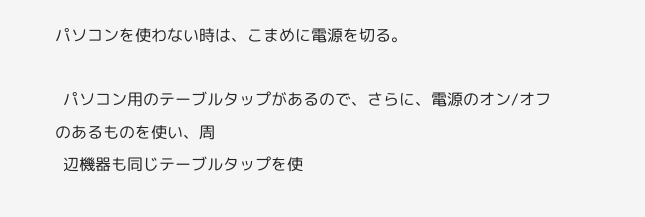パソコンを使わない時は、こまめに電源を切る。

  パソコン用のテーブルタップがあるので、さらに、電源のオン/オフのあるものを使い、周
  辺機器も同じテーブルタップを使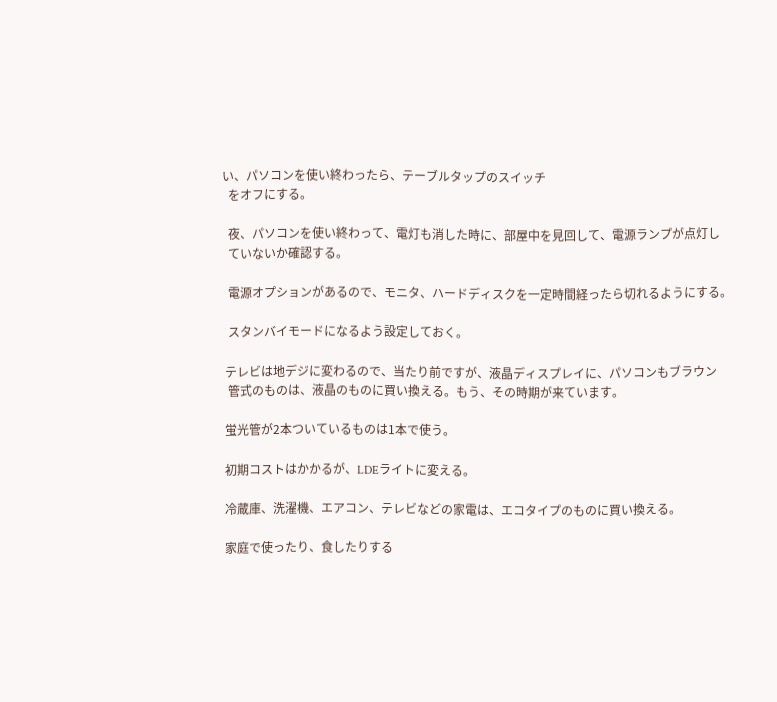い、パソコンを使い終わったら、テーブルタップのスイッチ
  をオフにする。

  夜、パソコンを使い終わって、電灯も消した時に、部屋中を見回して、電源ランプが点灯し
  ていないか確認する。

  電源オプションがあるので、モニタ、ハードディスクを一定時間経ったら切れるようにする。

  スタンバイモードになるよう設定しておく。

 テレビは地デジに変わるので、当たり前ですが、液晶ディスプレイに、パソコンもブラウン
  管式のものは、液晶のものに買い換える。もう、その時期が来ています。

 蛍光管が2本ついているものは1本で使う。

 初期コストはかかるが、LDEライトに変える。

 冷蔵庫、洗濯機、エアコン、テレビなどの家電は、エコタイプのものに買い換える。

 家庭で使ったり、食したりする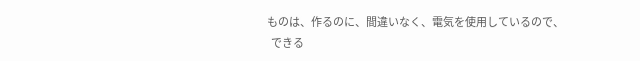ものは、作るのに、間違いなく、電気を使用しているので、
  できる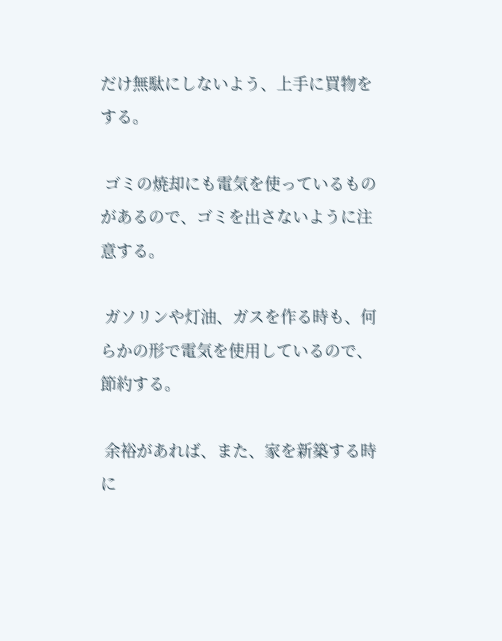だけ無駄にしないよう、上手に買物をする。

 ゴミの焼却にも電気を使っているものがあるので、ゴミを出さないように注意する。

 ガソリンや灯油、ガスを作る時も、何らかの形で電気を使用しているので、節約する。

 余裕があれば、また、家を新築する時に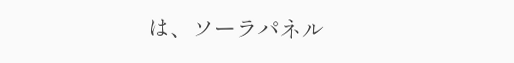は、ソーラパネル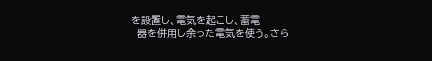を設置し、電気を起こし、蓄電
  器を併用し余った電気を使う。さら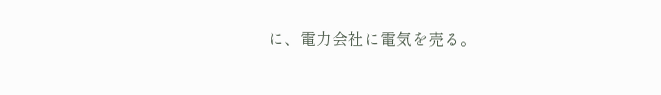に、電力会社に電気を売る。